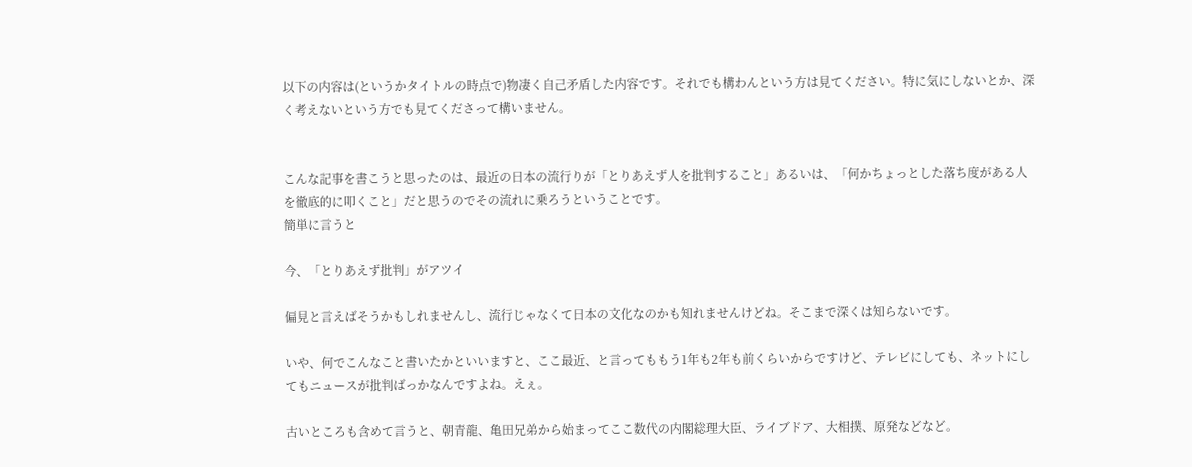以下の内容は(というかタイトルの時点で)物凄く自己矛盾した内容です。それでも構わんという方は見てください。特に気にしないとか、深く考えないという方でも見てくださって構いません。


こんな記事を書こうと思ったのは、最近の日本の流行りが「とりあえず人を批判すること」あるいは、「何かちょっとした落ち度がある人を徹底的に叩くこと」だと思うのでその流れに乗ろうということです。
簡単に言うと

今、「とりあえず批判」がアツイ

偏見と言えばそうかもしれませんし、流行じゃなくて日本の文化なのかも知れませんけどね。そこまで深くは知らないです。

いや、何でこんなこと書いたかといいますと、ここ最近、と言ってももう1年も2年も前くらいからですけど、テレビにしても、ネットにしてもニュースが批判ばっかなんですよね。えぇ。

古いところも含めて言うと、朝青龍、亀田兄弟から始まってここ数代の内閣総理大臣、ライブドア、大相撲、原発などなど。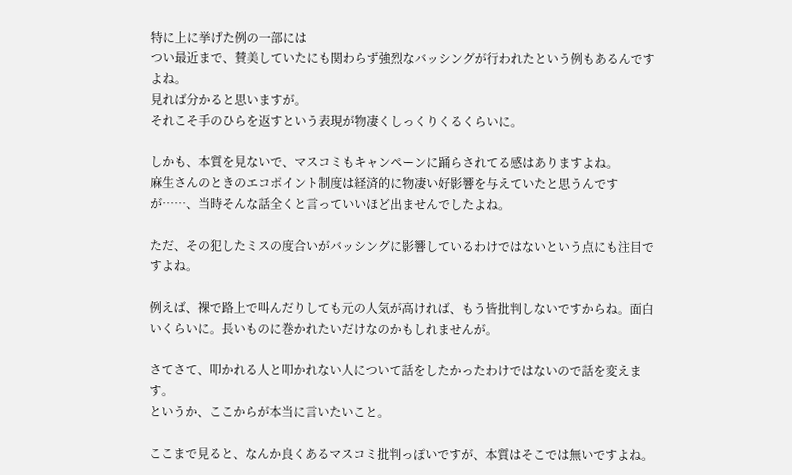特に上に挙げた例の一部には
つい最近まで、賛美していたにも関わらず強烈なバッシングが行われたという例もあるんですよね。
見れば分かると思いますが。
それこそ手のひらを返すという表現が物凄くしっくりくるくらいに。

しかも、本質を見ないで、マスコミもキャンペーンに踊らされてる感はありますよね。
麻生さんのときのエコポイント制度は経済的に物凄い好影響を与えていたと思うんですが……、当時そんな話全くと言っていいほど出ませんでしたよね。

ただ、その犯したミスの度合いがバッシングに影響しているわけではないという点にも注目ですよね。

例えば、裸で路上で叫んだりしても元の人気が高ければ、もう皆批判しないですからね。面白いくらいに。長いものに巻かれたいだけなのかもしれませんが。

さてさて、叩かれる人と叩かれない人について話をしたかったわけではないので話を変えます。
というか、ここからが本当に言いたいこと。

ここまで見ると、なんか良くあるマスコミ批判っぽいですが、本質はそこでは無いですよね。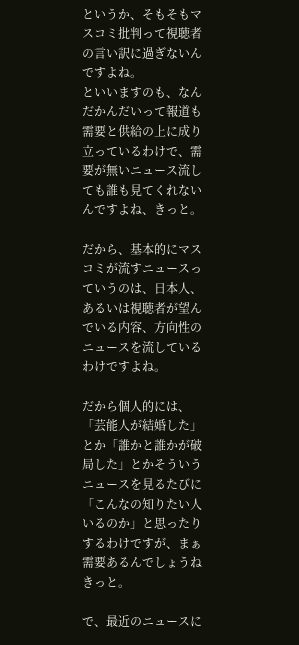というか、そもそもマスコミ批判って視聴者の言い訳に過ぎないんですよね。
といいますのも、なんだかんだいって報道も需要と供給の上に成り立っているわけで、需要が無いニュース流しても誰も見てくれないんですよね、きっと。

だから、基本的にマスコミが流すニュースっていうのは、日本人、あるいは視聴者が望んでいる内容、方向性のニュースを流しているわけですよね。

だから個人的には、「芸能人が結婚した」とか「誰かと誰かが破局した」とかそういうニュースを見るたびに「こんなの知りたい人いるのか」と思ったりするわけですが、まぁ需要あるんでしょうねきっと。

で、最近のニュースに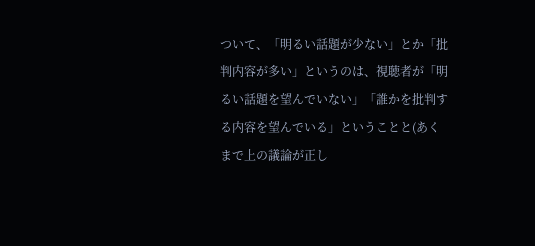ついて、「明るい話題が少ない」とか「批判内容が多い」というのは、視聴者が「明るい話題を望んでいない」「誰かを批判する内容を望んでいる」ということと(あくまで上の議論が正し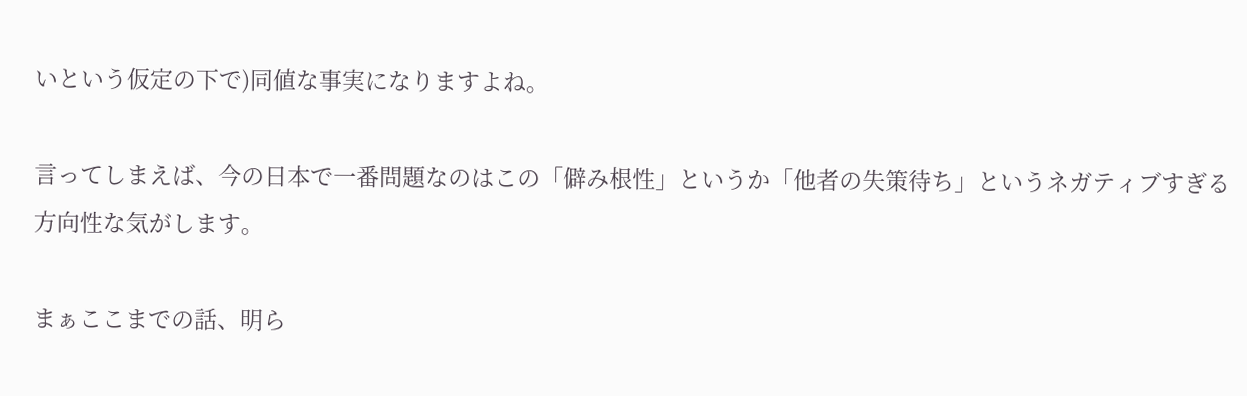いという仮定の下で)同値な事実になりますよね。

言ってしまえば、今の日本で一番問題なのはこの「僻み根性」というか「他者の失策待ち」というネガティブすぎる方向性な気がします。

まぁここまでの話、明ら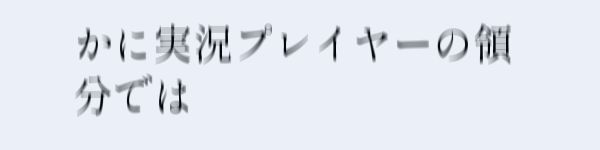かに実況プレイヤーの領分では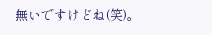無いですけどね(笑)。